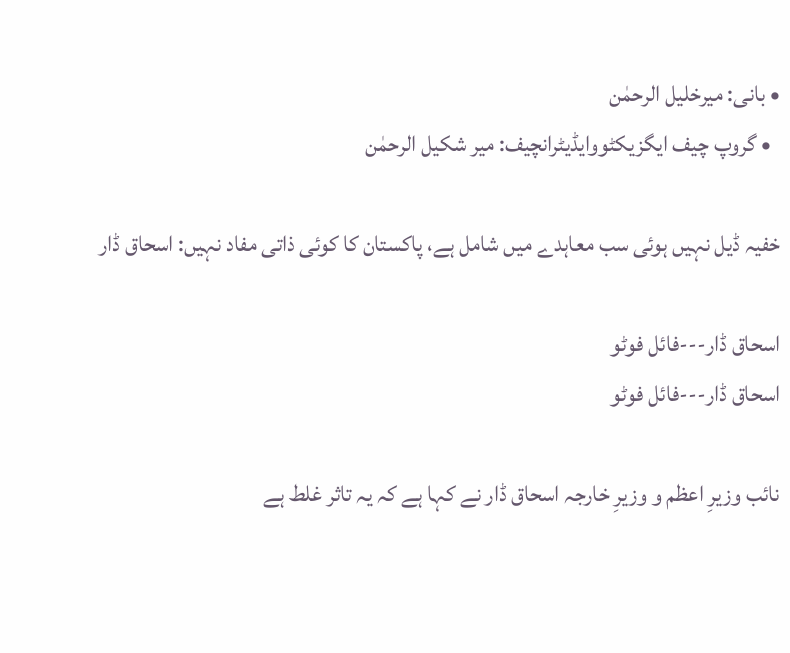• بانی: میرخلیل الرحمٰن
  • گروپ چیف ایگزیکٹووایڈیٹرانچیف: میر شکیل الرحمٰن

خفیہ ڈیل نہیں ہوئی سب معاہدے میں شامل ہے، پاکستان کا کوئی ذاتی مفاد نہیں: اسحاق ڈار

اسحاق ڈار---فائل فوٹو
اسحاق ڈار---فائل فوٹو

نائب وزیرِ اعظم و وزیرِ خارجہ اسحاق ڈار نے کہا ہے کہ یہ تاثر غلط ہے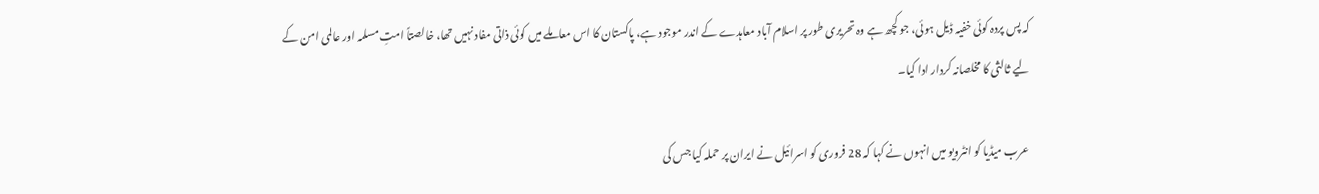کہ پس پردہ کوئی خفیہ ڈیل ہوئی، جو کچھ ہے وہ تحریری طور پر اسلام آباد معاہدے کے اندر موجود ہے، پاکستان کا اس معاملے میں کوئی ذاتی مفاد نہیں تھا، خالصتاً امتِ مسلمہ اور عالمی امن کے لیے ثالثی کا مخلصانہ کردار ادا کیا۔

 عرب میڈیا کو انٹرویو میں انہوں نے کہا کہ 28 فروری کو اسرائیل نے ایران پر حملہ کیا جس کی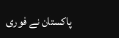پاکستان نے فوری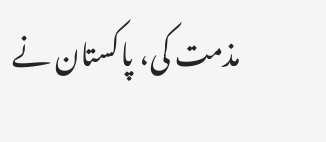مذمت کی، پاکستان نے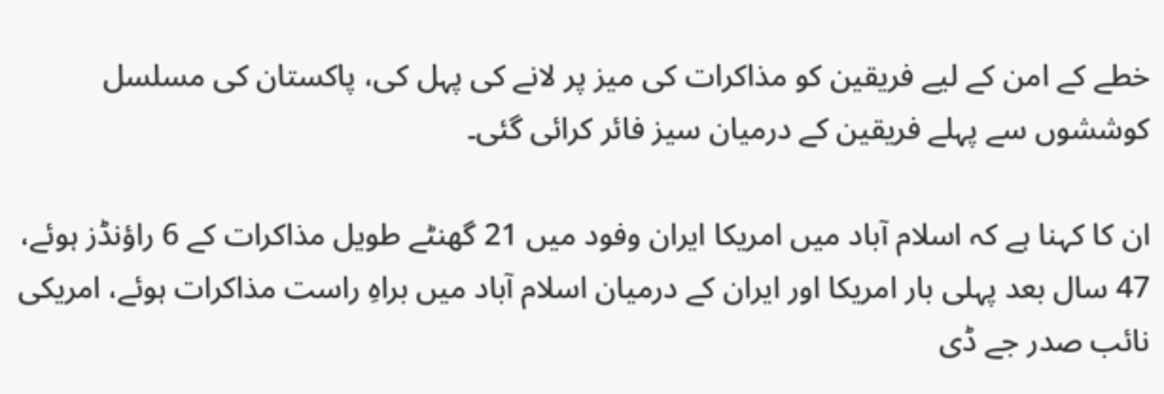خطے کے امن کے لیے فریقین کو مذاکرات کی میز پر لانے کی پہل کی، پاکستان کی مسلسل کوششوں سے پہلے فریقین کے درمیان سیز فائر کرائی گئی۔

ان کا کہنا ہے کہ اسلام آباد میں امریکا ایران وفود میں 21 گھنٹے طویل مذاکرات کے 6 راؤنڈز ہوئے، 47 سال بعد پہلی بار امریکا اور ایران کے درمیان اسلام آباد میں براہِ راست مذاکرات ہوئے، امریکی نائب صدر جے ڈی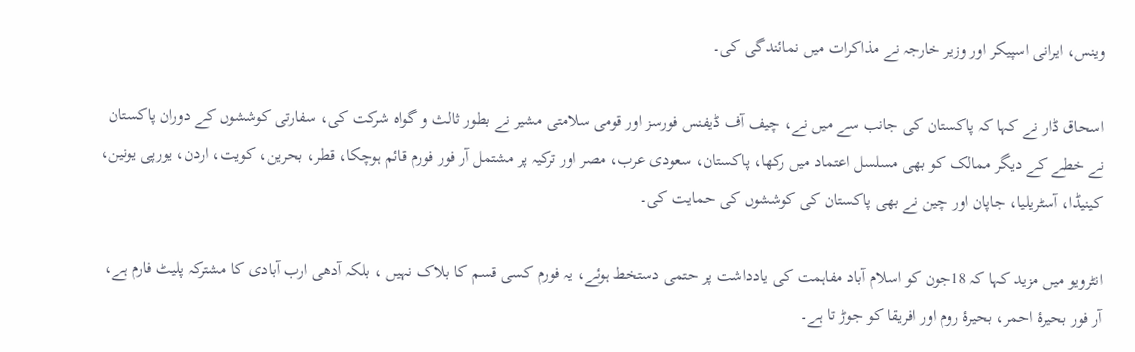وینس، ایرانی اسپیکر اور وزیر خارجہ نے مذاکرات میں نمائندگی کی۔

اسحاق ڈار نے کہا کہ پاکستان کی جانب سے میں نے، چیف آف ڈیفنس فورسز اور قومی سلامتی مشیر نے بطور ثالث و گواہ شرکت کی، سفارتی کوششوں کے دوران پاکستان نے خطے کے دیگر ممالک کو بھی مسلسل اعتماد میں رکھا، پاکستان، سعودی عرب، مصر اور ترکیہ پر مشتمل آر فور فورم قائم ہوچکا، قطر، بحرین، کویت، اردن، یورپی یونین، کینیڈا، آسٹریلیا، جاپان اور چین نے بھی پاکستان کی کوششوں کی حمایت کی۔

انٹرویو میں مزید کہا کہ 18جون کو اسلام آباد مفاہمت کی یادداشت پر حتمی دستخط ہوئے، یہ فورم کسی قسم کا بلاک نہیں ، بلکہ آدھی ارب آبادی کا مشترکہ پلیٹ فارم ہے، آر فور بحیرۂ احمر، بحیرۂ روم اور افریقا کو جوڑ تا ہے۔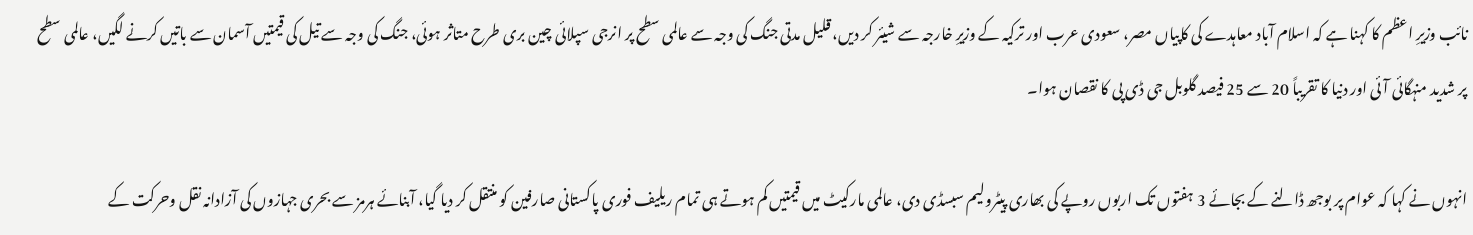نائب وزیرِ اعظم کا کہنا ہے کہ اسلام آباد معاہدے کی کاپیاں مصر، سعودی عرب اور ترکیہ کے وزیرِ خارجہ سے شیئر کر دیں، قلیل مدتی جنگ کی وجہ سے عالمی سطح پر انرجی سپلائی چین بری طرح متاثر ہوئی، جنگ کی وجہ سے تیل کی قیمتیں آسمان سے باتیں کرنے لگیں، عالمی سطح پر شدید منہگائی آئی اور دنیا کا تقریباً 20 سے 25 فیصد گلوبل جی ڈی پی کا نقصان ہوا۔

انہوں نے کہا کہ عوام پر بوجھ ڈالنے کے بجائے 3 ہفتوں تک اربوں روپے کی بھاری پیٹرولیم سبسڈی دی، عالمی مارکیٹ میں قیمتیں کم ہوتے ہی تمام ریلیف فوری پاکستانی صارفین کو منتقل کر دیا گیا، آبنائے ہرمز سے بحری جہازوں کی آزادانہ نقل وحرکت کے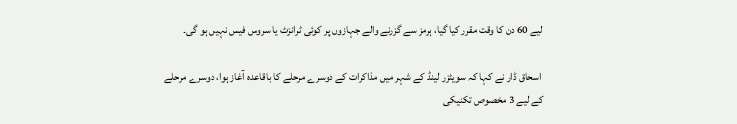لیے 60 دن کا وقت مقرر کیا گیا، ہرمز سے گزرنے والے جہازوں پر کوئی ٹرانزٹ یا سروس فیس نہیں ہو گی۔

 اسحاق ڈار نے کہا کہ سویٹزر لینڈ کے شہر میں مذاکرات کے دوسرے مرحلے کا باقاعدہ آغاز ہوا، دوسرے مرحلے کے لیے 3 مخصوص تکنیکی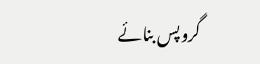گروپس بنائے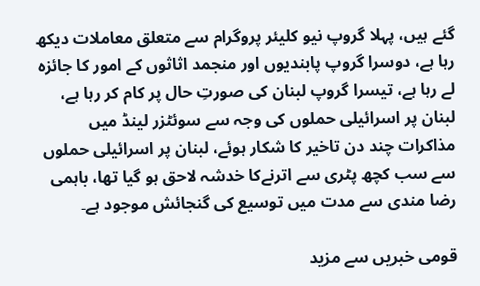گئے ہیں، پہلا گروپ نیو کلیئر پروگرام سے متعلق معاملات دیکھ رہا ہے، دوسرا گروپ پابندیوں اور منجمد اثاثوں کے امور کا جائزہ لے رہا ہے، تیسرا گروپ لبنان کی صورتِ حال پر کام کر رہا ہے، لبنان پر اسرائیلی حملوں کی وجہ سے سوئٹزر لینڈ میں مذاکرات چند دن تاخیر کا شکار ہوئے، لبنان پر اسرائیلی حملوں سے سب کچھ پٹری سے اترنےکا خدشہ لاحق ہو گیا تھا، باہمی رضا مندی سے مدت میں توسیع کی گنجائش موجود ہے۔

قومی خبریں سے مزید